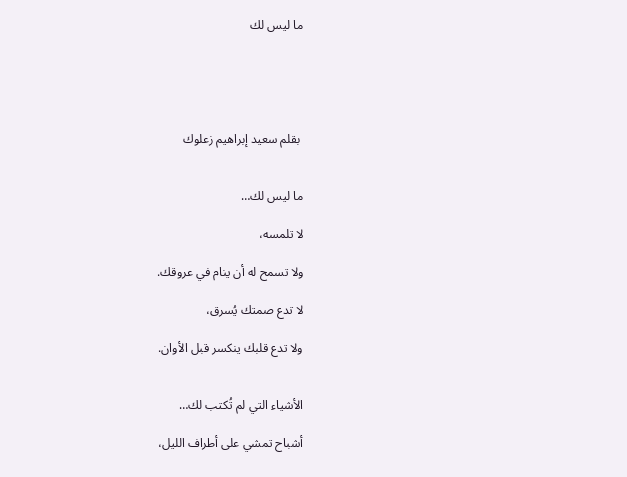ما ليس لك





 بقلم سعيد إبراهيم زعلوك


ما ليس لك…

لا تلمسه،

ولا تسمح له أن ينام في عروقك.

لا تدع صمتك يُسرق،

ولا تدع قلبك ينكسر قبل الأوان.


الأشياء التي لم تُكتب لك…

أشباح تمشي على أطراف الليل،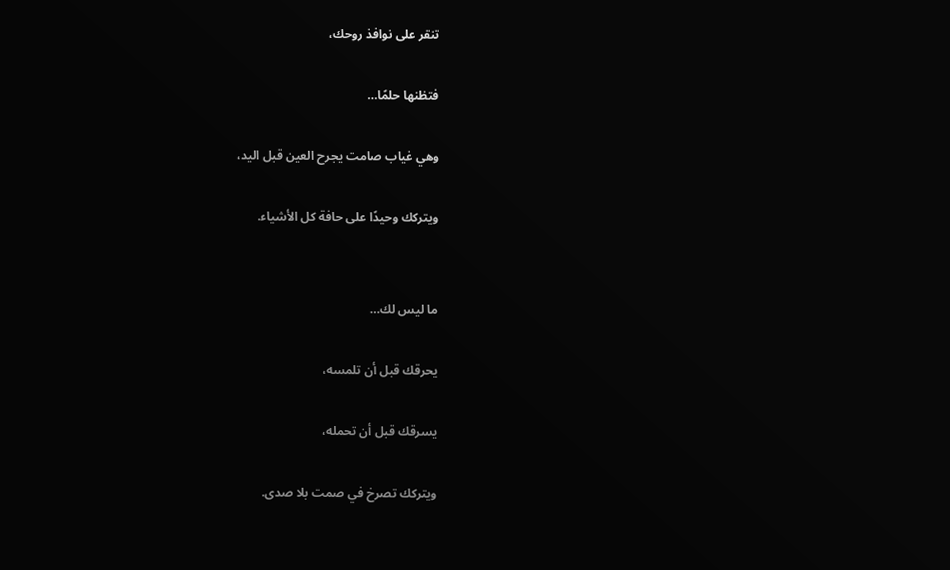تنقر على نوافذ روحك،

فتظنها حلمًا…

وهي غياب صامت يجرح العين قبل اليد،

ويتركك وحيدًا على حافة كل الأشياء.


ما ليس لك…

يحرقك قبل أن تلمسه،

يسرقك قبل أن تحمله،

ويتركك تصرخ في صمت بلا صدى.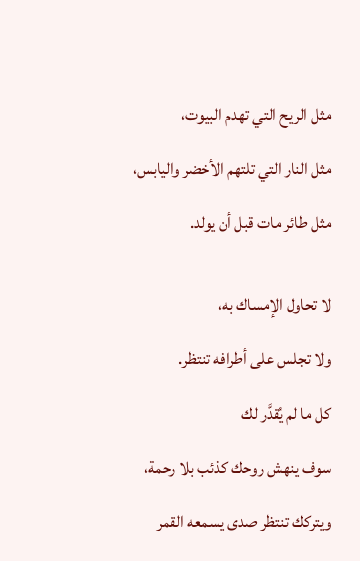مثل الريح التي تهدم البيوت،

مثل النار التي تلتهم الأخضر واليابس،

مثل طائر مات قبل أن يولد.


لا تحاول الإمساك به،

ولا تجلس على أطرافه تنتظر.

كل ما لم يُقدَّر لك

سوف ينهش روحك كذئب بلا رحمة،

ويتركك تنتظر صدى يسمعه القمر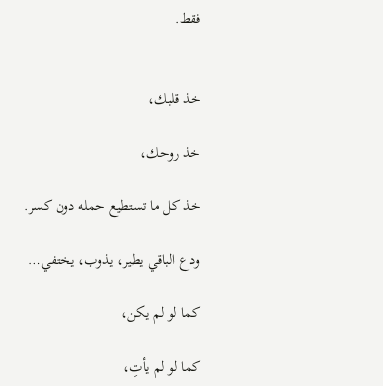فقط.


خذ قلبك،

خذ روحك،

خذ كل ما تستطيع حمله دون كسر.

ودع الباقي يطير، يذوب، يختفي…

كما لو لم يكن،

كما لو لم يأتِ،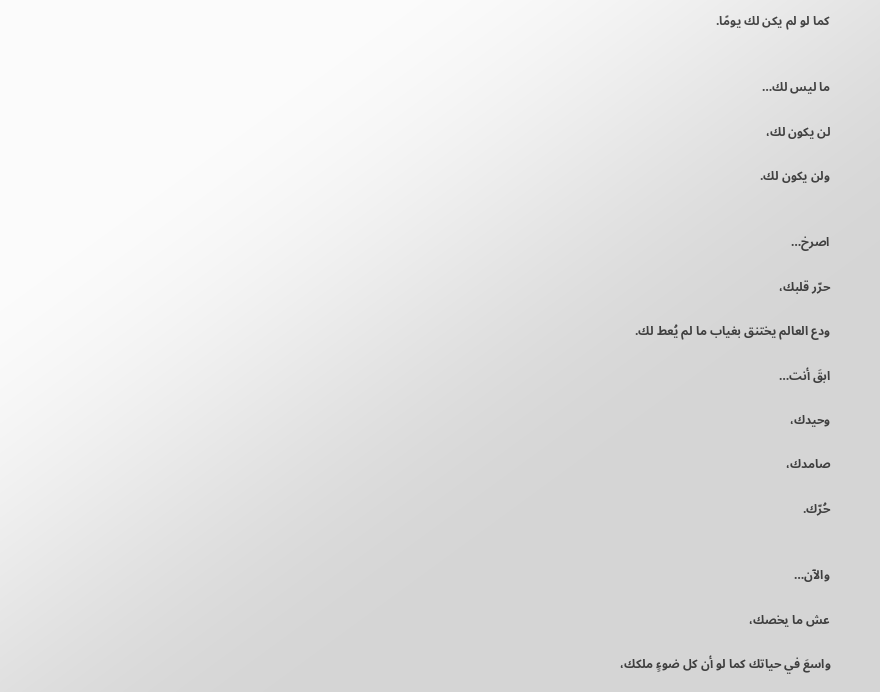كما لو لم يكن لك يومًا.


ما ليس لك…

لن يكون لك،

ولن يكون لك.


اصرخ…

حرّر قلبك،

ودع العالم يختنق بغياب ما لم يُعط لك.

ابقَ أنت…

وحيدك،

صامدك،

حُرّك.


والآن…

عش ما يخصك،

واسعَ في حياتك كما لو أن كل ضوءٍ ملكك،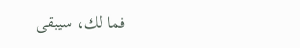فما لك، سيبقى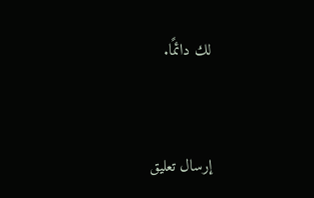لك دائمًا.


إرسال تعليق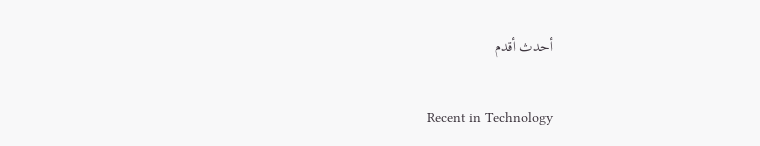أحدث أقدم

Recent in Technology